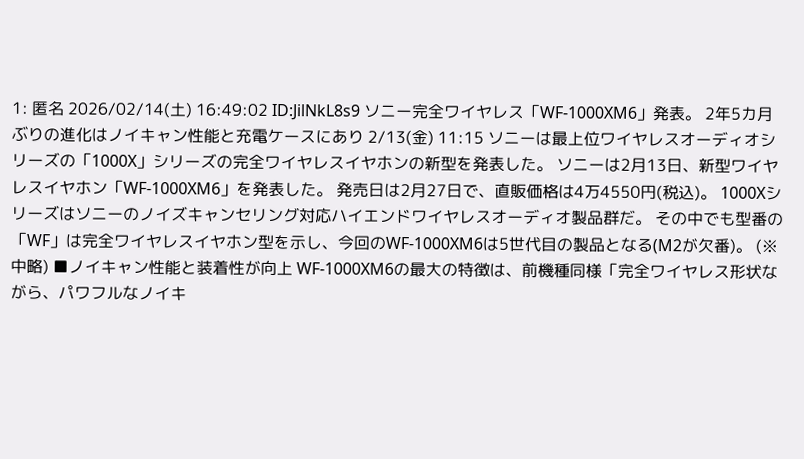1: 匿名 2026/02/14(土) 16:49:02 ID:JilNkL8s9 ソニー完全ワイヤレス「WF-1000XM6」発表。 2年5カ月ぶりの進化はノイキャン性能と充電ケースにあり 2/13(金) 11:15 ソニーは最上位ワイヤレスオーディオシリーズの「1000X」シリーズの完全ワイヤレスイヤホンの新型を発表した。 ソニーは2月13日、新型ワイヤレスイヤホン「WF-1000XM6」を発表した。 発売日は2月27日で、直販価格は4万4550円(税込)。 1000Xシリーズはソニーのノイズキャンセリング対応ハイエンドワイヤレスオーディオ製品群だ。 その中でも型番の「WF」は完全ワイヤレスイヤホン型を示し、今回のWF-1000XM6は5世代目の製品となる(M2が欠番)。 (※中略) ■ノイキャン性能と装着性が向上 WF-1000XM6の最大の特徴は、前機種同様「完全ワイヤレス形状ながら、パワフルなノイキ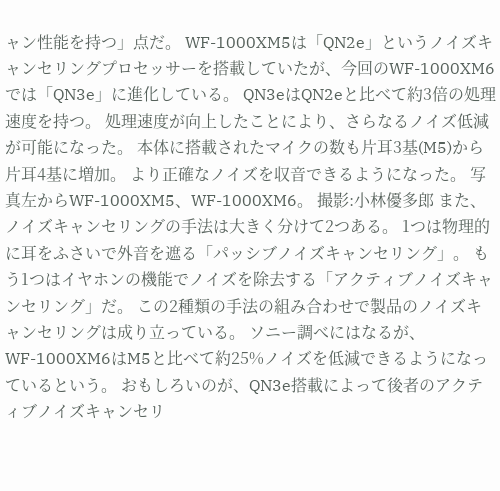ャン性能を持つ」点だ。 WF-1000XM5は「QN2e」というノイズキャンセリングプロセッサーを搭載していたが、今回のWF-1000XM6では「QN3e」に進化している。 QN3eはQN2eと比べて約3倍の処理速度を持つ。 処理速度が向上したことにより、さらなるノイズ低減が可能になった。 本体に搭載されたマイクの数も片耳3基(M5)から片耳4基に増加。 より正確なノイズを収音できるようになった。 写真左からWF-1000XM5、WF-1000XM6。 撮影:小林優多郎 また、ノイズキャンセリングの手法は大きく分けて2つある。 1つは物理的に耳をふさいで外音を遮る「パッシブノイズキャンセリング」。 もう1つはイヤホンの機能でノイズを除去する「アクティブノイズキャンセリング」だ。 この2種類の手法の組み合わせで製品のノイズキャンセリングは成り立っている。 ソニー調べにはなるが、WF-1000XM6はM5と比べて約25%ノイズを低減できるようになっているという。 おもしろいのが、QN3e搭載によって後者のアクティブノイズキャンセリ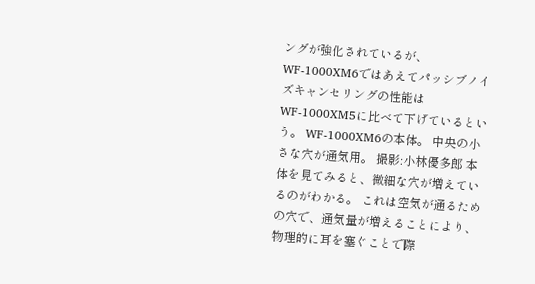ングが強化されているが、WF-1000XM6ではあえてパッシブノイズキャンセリングの性能はWF-1000XM5に比べて下げているという。 WF-1000XM6の本体。 中央の小さな穴が通気用。 撮影:小林優多郎 本体を見てみると、微細な穴が増えているのがわかる。 これは空気が通るための穴で、通気量が増えることにより、物理的に耳を塞ぐことで際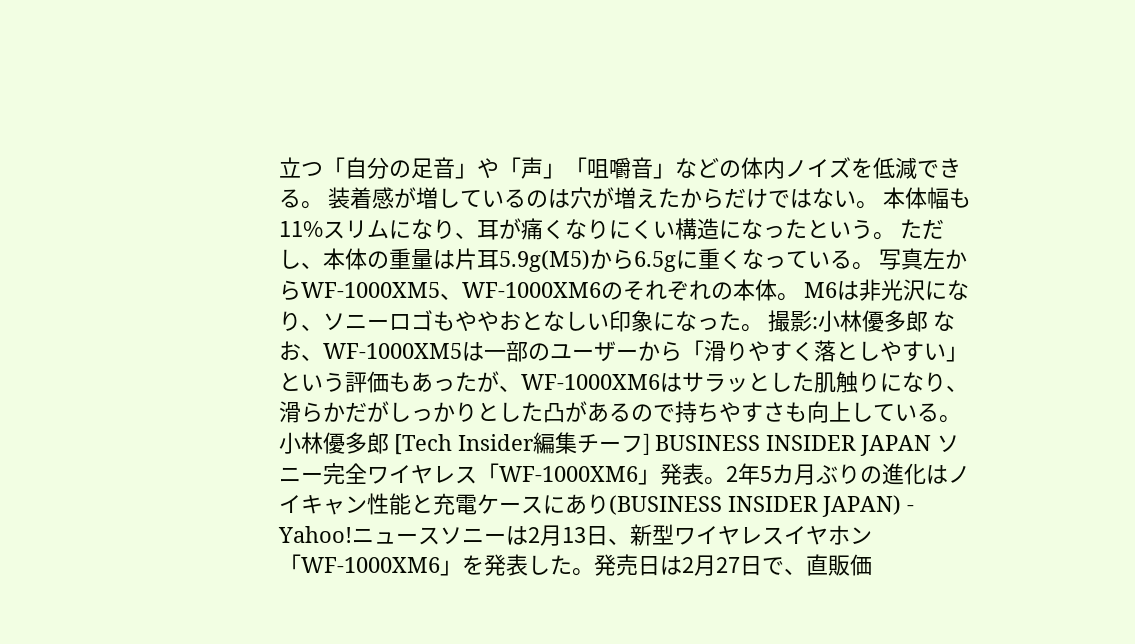立つ「自分の足音」や「声」「咀嚼音」などの体内ノイズを低減できる。 装着感が増しているのは穴が増えたからだけではない。 本体幅も11%スリムになり、耳が痛くなりにくい構造になったという。 ただし、本体の重量は片耳5.9g(M5)から6.5gに重くなっている。 写真左からWF-1000XM5、WF-1000XM6のそれぞれの本体。 M6は非光沢になり、ソニーロゴもややおとなしい印象になった。 撮影:小林優多郎 なお、WF-1000XM5は一部のユーザーから「滑りやすく落としやすい」という評価もあったが、WF-1000XM6はサラッとした肌触りになり、滑らかだがしっかりとした凸があるので持ちやすさも向上している。 小林優多郎 [Tech Insider編集チーフ] BUSINESS INSIDER JAPAN ソニー完全ワイヤレス「WF-1000XM6」発表。2年5カ月ぶりの進化はノイキャン性能と充電ケースにあり(BUSINESS INSIDER JAPAN) - Yahoo!ニュースソニーは2月13日、新型ワイヤレスイヤホン「WF-1000XM6」を発表した。発売日は2月27日で、直販価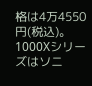格は4万4550円(税込)。 1000Xシリーズはソニ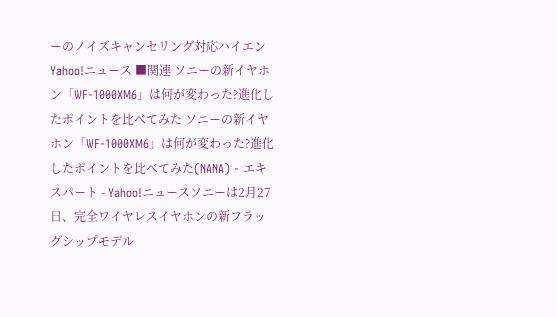ーのノイズキャンセリング対応ハイエンYahoo!ニュース ■関連 ソニーの新イヤホン「WF-1000XM6」は何が変わった?進化したポイントを比べてみた ソニーの新イヤホン「WF-1000XM6」は何が変わった?進化したポイントを比べてみた(NANA) - エキスパート - Yahoo!ニュースソニーは2月27日、完全ワイヤレスイヤホンの新フラッグシップモデル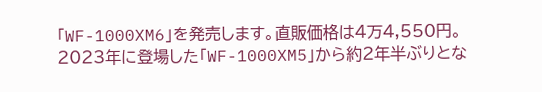「WF-1000XM6」を発売します。直販価格は4万4,550円。2023年に登場した「WF-1000XM5」から約2年半ぶりとな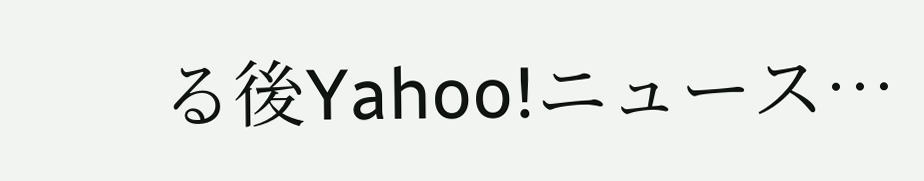る後Yahoo!ニュース…